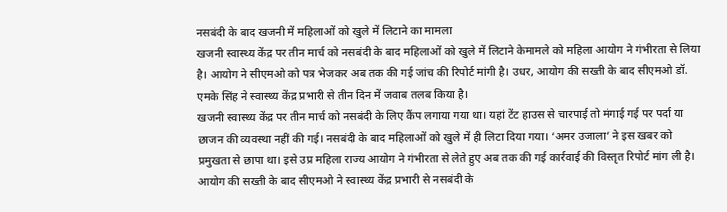नसबंदी के बाद खजनी में महिलाओं को खुले में लिटाने का मामला
खजनी स्वास्थ्य केंद्र पर तीन मार्च को नसबंदी के बाद महिलाओं को खुले में लिटाने केमामले को महिला आयोग ने गंभीरता से लिया है। आयोग ने सीएमओ को पत्र भेजकर अब तक की गई जांच की रिपोर्ट मांगी है। उधर, आयोग की सख्ती के बाद सीएमओ डॉ. एमके सिंह ने स्वास्थ्य केंद्र प्रभारी से तीन दिन में जवाब तलब किया है।
खजनी स्वास्थ्य केंद्र पर तीन मार्च को नसबंदी के लिए कैंप लगाया गया था। यहां टेंट हाउस से चारपाई तो मंगाई गई पर पर्दा या छाजन की व्यवस्था नहीं की गई। नसबंदी के बाद महिलाओं को खुले में ही लिटा दिया गया। ‘अमर उजाला’ ने इस खबर को प्रमुखता से छापा था। इसे उप्र महिला राज्य आयोग ने गंभीरता से लेते हुए अब तक की गई कार्रवाई की विस्तृत रिपोर्ट मांग ली है।
आयोग की सख्ती के बाद सीएमओ ने स्वास्थ्य केंद्र प्रभारी से नसबंदी के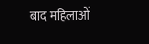बाद महिलाओं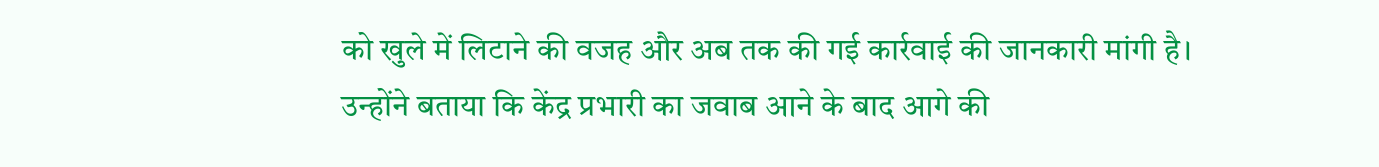को खुले में लिटाने की वजह और अब तक की गई कार्रवाई की जानकारी मांगी है। उन्होंने बताया कि केंद्र प्रभारी का जवाब आने के बाद आगे की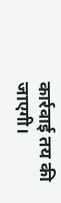कार्रवाई तय की जाएगी।